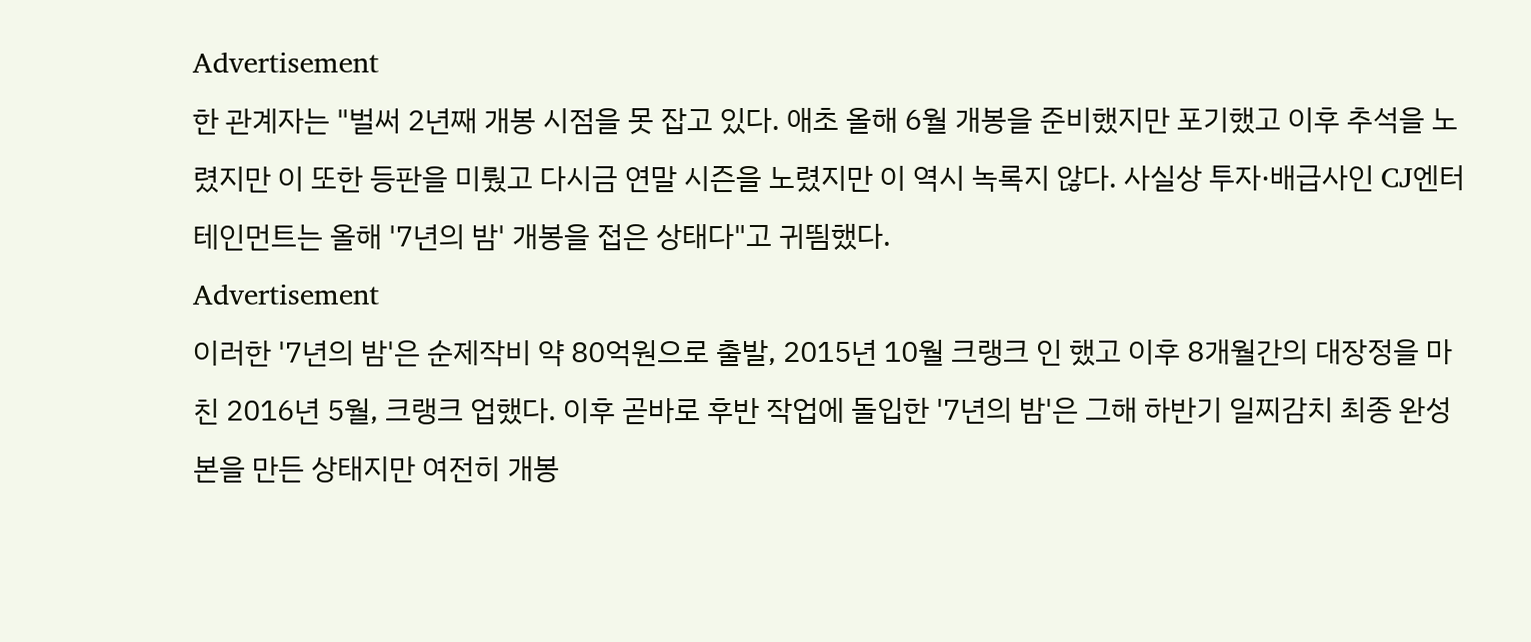Advertisement
한 관계자는 "벌써 2년째 개봉 시점을 못 잡고 있다. 애초 올해 6월 개봉을 준비했지만 포기했고 이후 추석을 노렸지만 이 또한 등판을 미뤘고 다시금 연말 시즌을 노렸지만 이 역시 녹록지 않다. 사실상 투자·배급사인 CJ엔터테인먼트는 올해 '7년의 밤' 개봉을 접은 상태다"고 귀띔했다.
Advertisement
이러한 '7년의 밤'은 순제작비 약 80억원으로 출발, 2015년 10월 크랭크 인 했고 이후 8개월간의 대장정을 마친 2016년 5월, 크랭크 업했다. 이후 곧바로 후반 작업에 돌입한 '7년의 밤'은 그해 하반기 일찌감치 최종 완성본을 만든 상태지만 여전히 개봉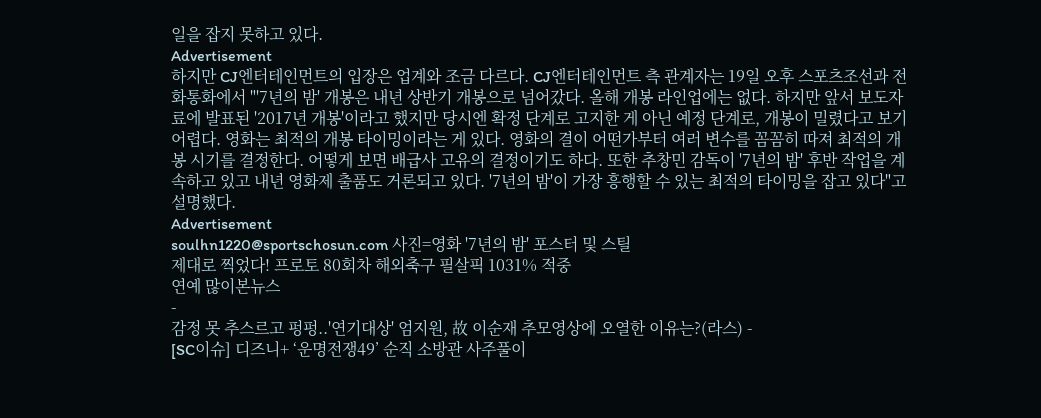일을 잡지 못하고 있다.
Advertisement
하지만 CJ엔터테인먼트의 입장은 업계와 조금 다르다. CJ엔터테인먼트 측 관계자는 19일 오후 스포츠조선과 전화통화에서 "'7년의 밤' 개봉은 내년 상반기 개봉으로 넘어갔다. 올해 개봉 라인업에는 없다. 하지만 앞서 보도자료에 발표된 '2017년 개봉'이라고 했지만 당시엔 확정 단계로 고지한 게 아닌 예정 단계로, 개봉이 밀렸다고 보기 어렵다. 영화는 최적의 개봉 타이밍이라는 게 있다. 영화의 결이 어떤가부터 여러 변수를 꼼꼼히 따져 최적의 개봉 시기를 결정한다. 어떻게 보면 배급사 고유의 결정이기도 하다. 또한 추창민 감독이 '7년의 밤' 후반 작업을 계속하고 있고 내년 영화제 출품도 거론되고 있다. '7년의 밤'이 가장 흥행할 수 있는 최적의 타이밍을 잡고 있다"고 설명했다.
Advertisement
soulhn1220@sportschosun.com 사진=영화 '7년의 밤' 포스터 및 스틸
제대로 찍었다! 프로토 80회차 해외축구 필살픽 1031% 적중
연예 많이본뉴스
-
감정 못 추스르고 펑펑..'연기대상' 엄지원, 故 이순재 추모영상에 오열한 이유는?(라스) -
[SC이슈] 디즈니+ ‘운명전쟁49’ 순직 소방관 사주풀이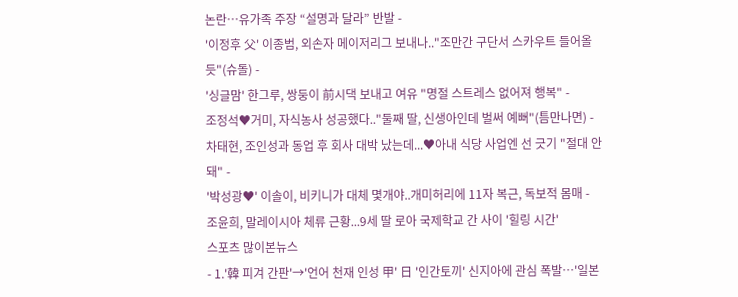논란…유가족 주장 “설명과 달라” 반발 -
'이정후 父' 이종범, 외손자 메이저리그 보내나.."조만간 구단서 스카우트 들어올 듯"(슈돌) -
'싱글맘' 한그루, 쌍둥이 前시댁 보내고 여유 "명절 스트레스 없어져 행복" -
조정석♥거미, 자식농사 성공했다.."둘째 딸, 신생아인데 벌써 예뻐"(틈만나면) -
차태현, 조인성과 동업 후 회사 대박 났는데...♥아내 식당 사업엔 선 긋기 "절대 안 돼" -
'박성광♥' 이솔이, 비키니가 대체 몇개야..개미허리에 11자 복근, 독보적 몸매 -
조윤희, 말레이시아 체류 근황...9세 딸 로아 국제학교 간 사이 '힐링 시간'
스포츠 많이본뉴스
- 1.'韓 피겨 간판'→'언어 천재 인성 甲' 日 '인간토끼' 신지아에 관심 폭발…'일본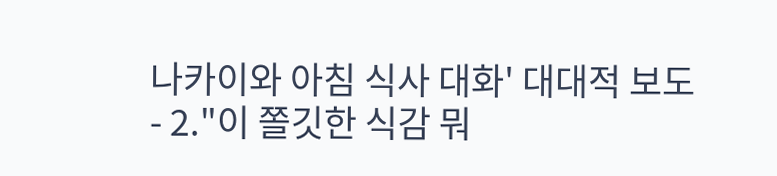나카이와 아침 식사 대화' 대대적 보도
- 2."이 쫄깃한 식감 뭐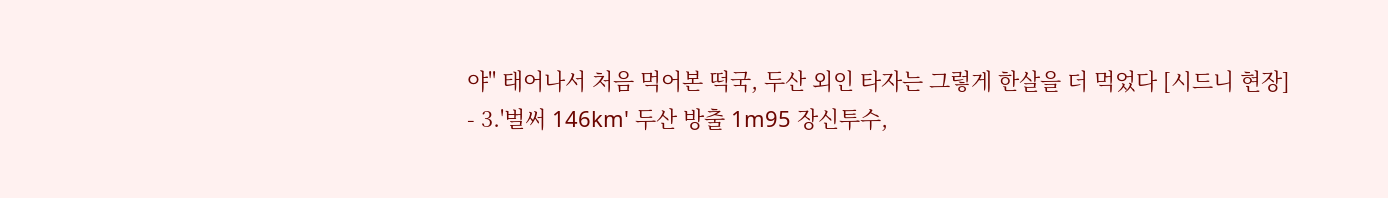야" 태어나서 처음 먹어본 떡국, 두산 외인 타자는 그렇게 한살을 더 먹었다 [시드니 현장]
- 3.'벌써 146km' 두산 방출 1m95 장신투수,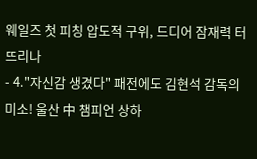웨일즈 첫 피칭 압도적 구위, 드디어 잠재력 터뜨리나
- 4."자신감 생겼다" 패전에도 김현석 감독의 미소! 울산 中 챔피언 상하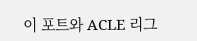이 포트와 ACLE 리그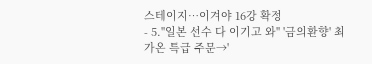스테이지…이겨야 16강 확정
- 5."일본 선수 다 이기고 와" '금의환향' 최가온 특급 주문→'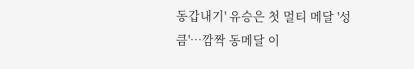동갑내기' 유승은 첫 멀티 메달 '성큼'…깜짝 동메달 이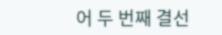어 두 번째 결선